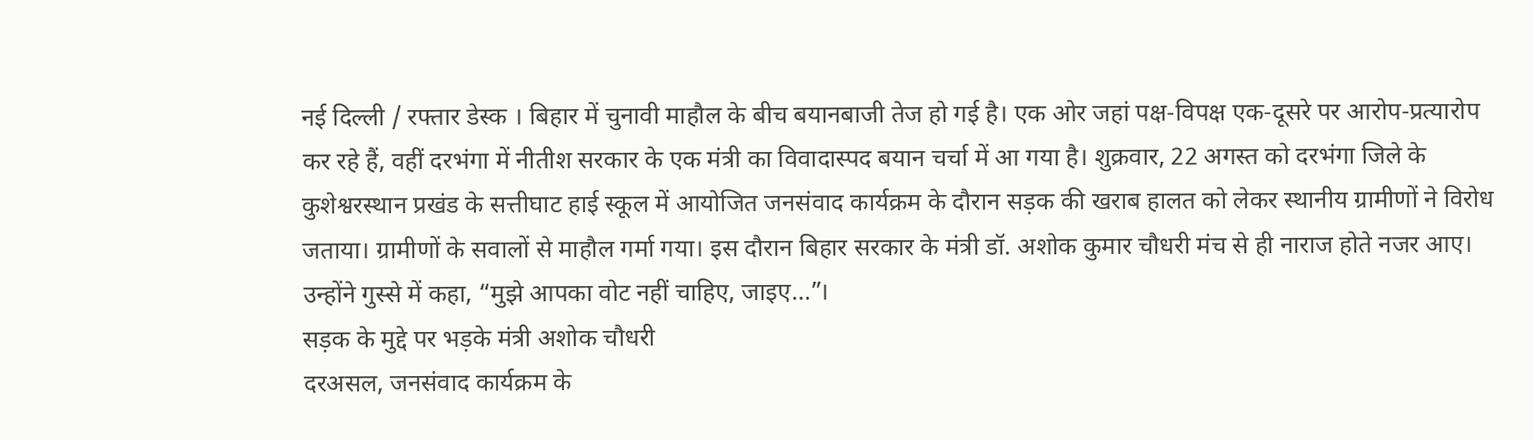नई दिल्ली / रफ्तार डेस्क । बिहार में चुनावी माहौल के बीच बयानबाजी तेज हो गई है। एक ओर जहां पक्ष-विपक्ष एक-दूसरे पर आरोप-प्रत्यारोप कर रहे हैं, वहीं दरभंगा में नीतीश सरकार के एक मंत्री का विवादास्पद बयान चर्चा में आ गया है। शुक्रवार, 22 अगस्त को दरभंगा जिले के कुशेश्वरस्थान प्रखंड के सत्तीघाट हाई स्कूल में आयोजित जनसंवाद कार्यक्रम के दौरान सड़क की खराब हालत को लेकर स्थानीय ग्रामीणों ने विरोध जताया। ग्रामीणों के सवालों से माहौल गर्मा गया। इस दौरान बिहार सरकार के मंत्री डॉ. अशोक कुमार चौधरी मंच से ही नाराज होते नजर आए। उन्होंने गुस्से में कहा, “मुझे आपका वोट नहीं चाहिए, जाइए…”।
सड़क के मुद्दे पर भड़के मंत्री अशोक चौधरी
दरअसल, जनसंवाद कार्यक्रम के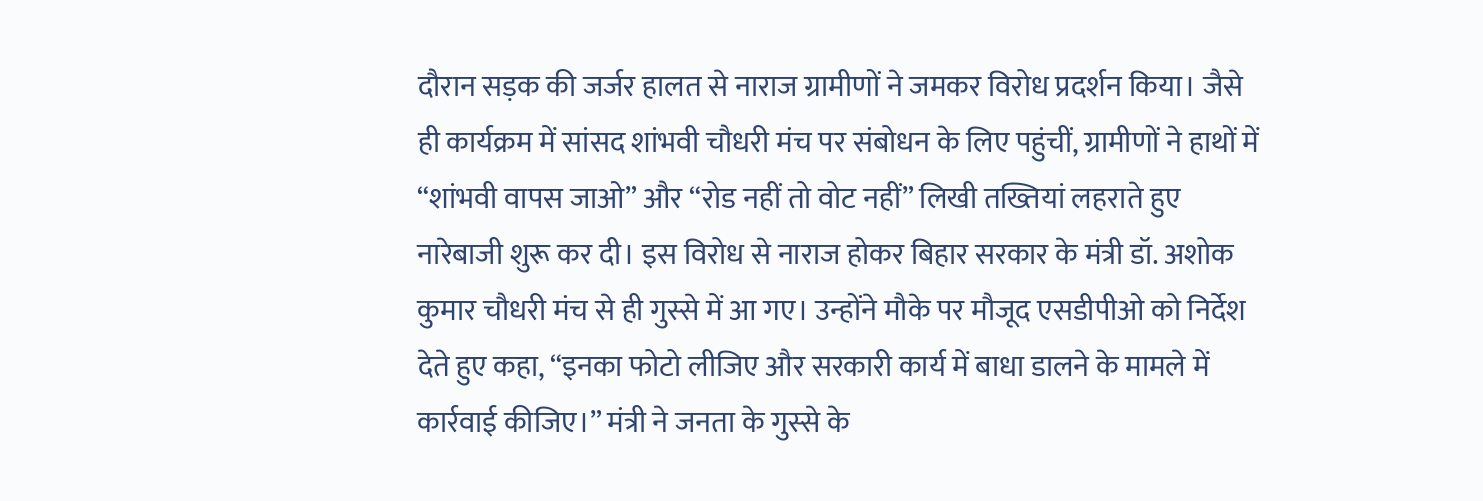दौरान सड़क की जर्जर हालत से नाराज ग्रामीणों ने जमकर विरोध प्रदर्शन किया। जैसे ही कार्यक्रम में सांसद शांभवी चौधरी मंच पर संबोधन के लिए पहुंचीं, ग्रामीणों ने हाथों में “शांभवी वापस जाओ” और “रोड नहीं तो वोट नहीं” लिखी तख्तियां लहराते हुए नारेबाजी शुरू कर दी। इस विरोध से नाराज होकर बिहार सरकार के मंत्री डॉ. अशोक कुमार चौधरी मंच से ही गुस्से में आ गए। उन्होंने मौके पर मौजूद एसडीपीओ को निर्देश देते हुए कहा, “इनका फोटो लीजिए और सरकारी कार्य में बाधा डालने के मामले में कार्रवाई कीजिए।” मंत्री ने जनता के गुस्से के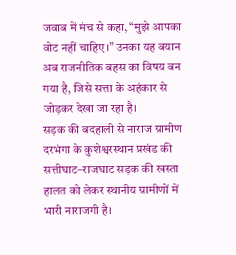जवाब में मंच से कहा, “मुझे आपका वोट नहीं चाहिए।” उनका यह बयान अब राजनीतिक बहस का विषय बन गया है, जिसे सत्ता के अहंकार से जोड़कर देखा जा रहा है।
सड़क की बदहाली से नाराज ग्रामीण
दरभंगा के कुशेश्वरस्थान प्रखंड की सत्तीघाट–राजघाट सड़क की खस्ता हालत को लेकर स्थानीय ग्रामीणों में भारी नाराजगी है।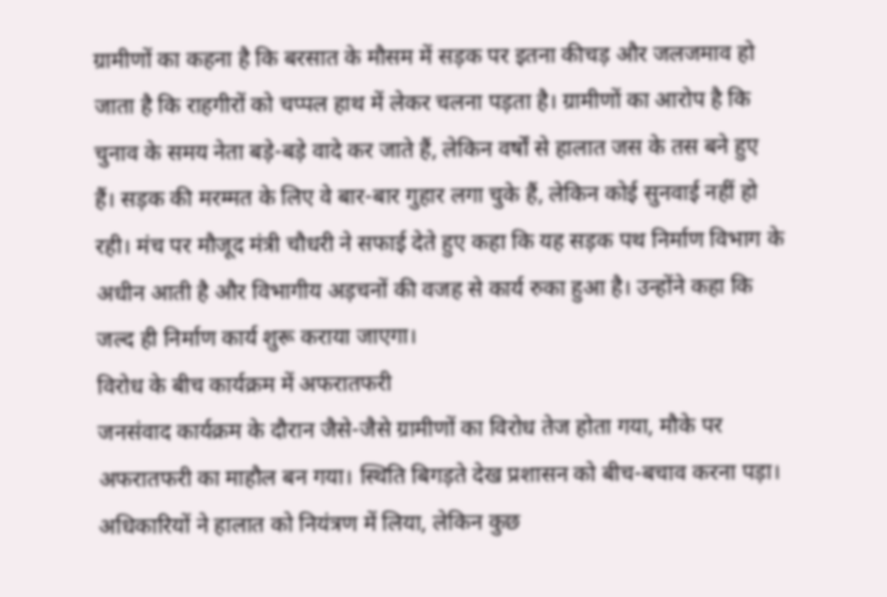ग्रामीणों का कहना है कि बरसात के मौसम में सड़क पर इतना कीचड़ और जलजमाव हो जाता है कि राहगीरों को चप्पल हाथ में लेकर चलना पड़ता है। ग्रामीणों का आरोप है कि चुनाव के समय नेता बड़े-बड़े वादे कर जाते हैं, लेकिन वर्षों से हालात जस के तस बने हुए हैं। सड़क की मरम्मत के लिए वे बार-बार गुहार लगा चुके हैं, लेकिन कोई सुनवाई नहीं हो रही। मंच पर मौजूद मंत्री चौधरी ने सफाई देते हुए कहा कि यह सड़क पथ निर्माण विभाग के अधीन आती है और विभागीय अड़चनों की वजह से कार्य रुका हुआ है। उन्होंने कहा कि जल्द ही निर्माण कार्य शुरू कराया जाएगा।
विरोध के बीच कार्यक्रम में अफरातफरी
जनसंवाद कार्यक्रम के दौरान जैसे-जैसे ग्रामीणों का विरोध तेज होता गया, मौके पर अफरातफरी का माहौल बन गया। स्थिति बिगड़ते देख प्रशासन को बीच-बचाव करना पड़ा। अधिकारियों ने हालात को नियंत्रण में लिया, लेकिन कुछ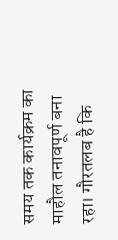समय तक कार्यक्रम का माहौल तनावपूर्ण बना रहा। गौरतलब है कि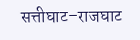सत्तीघाट–राजघाट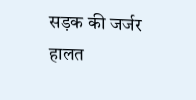सड़क की जर्जर हालत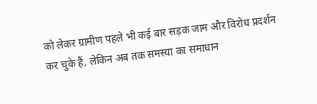को लेकर ग्रामीण पहले भी कई बार सड़क जाम और विरोध प्रदर्शन कर चुके हैं, लेकिन अब तक समस्या का समाधान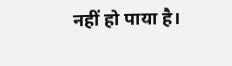नहीं हो पाया है।